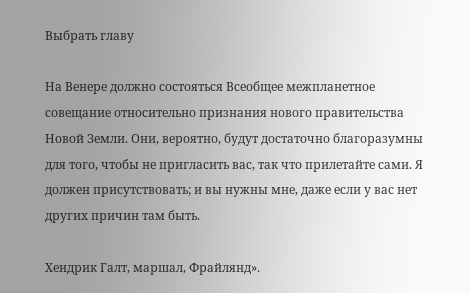Выбрать главу

На Венере должно состояться Всеобщее межпланетное совещание относительно признания нового правительства Новой Земли. Они, вероятно, будут достаточно благоразумны для того, чтобы не пригласить вас, так что прилетайте сами. Я должен присутствовать; и вы нужны мне, даже если у вас нет других причин там быть.

Хендрик Галт, маршал, Фрайлянд».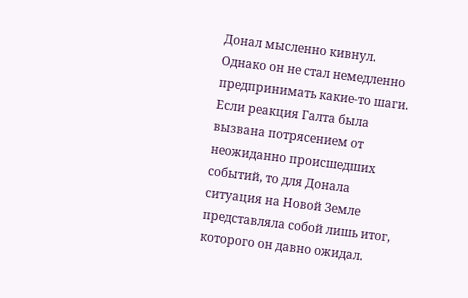Донал мысленно кивнул. Однако он не стал немедленно предпринимать какие-то шаги. Если реакция Галта была вызвана потрясением от неожиданно происшедших событий, то для Донала ситуация на Новой Земле представляла собой лишь итог, которого он давно ожидал.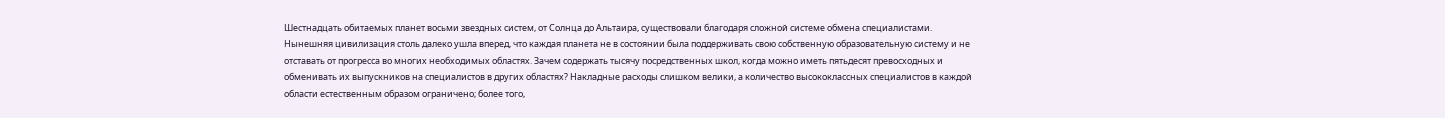Шестнадцать обитаемых планет восьми звездных систем, от Солнца до Альтаира, существовали благодаря сложной системе обмена специалистами. Нынешняя цивилизация столь далеко ушла вперед, что каждая планета не в состоянии была поддерживать свою собственную образовательную систему и не отставать от прогресса во многих необходимых областях. Зачем содержать тысячу посредственных школ, когда можно иметь пятьдесят превосходных и обменивать их выпускников на специалистов в других областях? Накладные расходы слишком велики, а количество высококлассных специалистов в каждой области естественным образом ограничено; более того,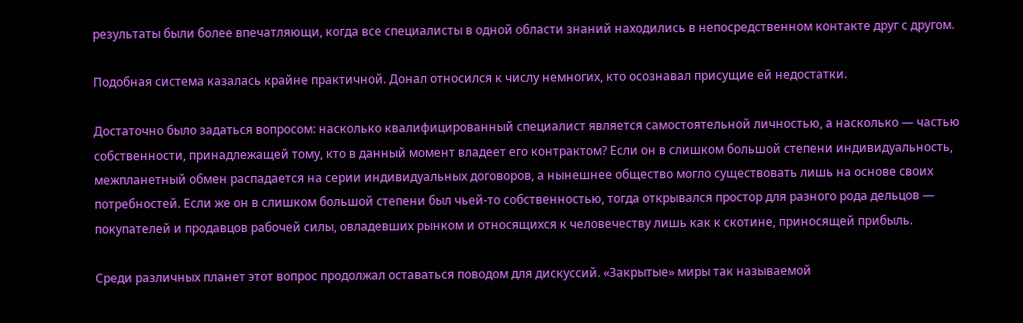результаты были более впечатляющи, когда все специалисты в одной области знаний находились в непосредственном контакте друг с другом.

Подобная система казалась крайне практичной. Донал относился к числу немногих, кто осознавал присущие ей недостатки.

Достаточно было задаться вопросом: насколько квалифицированный специалист является самостоятельной личностью, а насколько — частью собственности, принадлежащей тому, кто в данный момент владеет его контрактом? Если он в слишком большой степени индивидуальность, межпланетный обмен распадается на серии индивидуальных договоров, а нынешнее общество могло существовать лишь на основе своих потребностей. Если же он в слишком большой степени был чьей-то собственностью, тогда открывался простор для разного рода дельцов — покупателей и продавцов рабочей силы, овладевших рынком и относящихся к человечеству лишь как к скотине, приносящей прибыль.

Среди различных планет этот вопрос продолжал оставаться поводом для дискуссий. «Закрытые» миры так называемой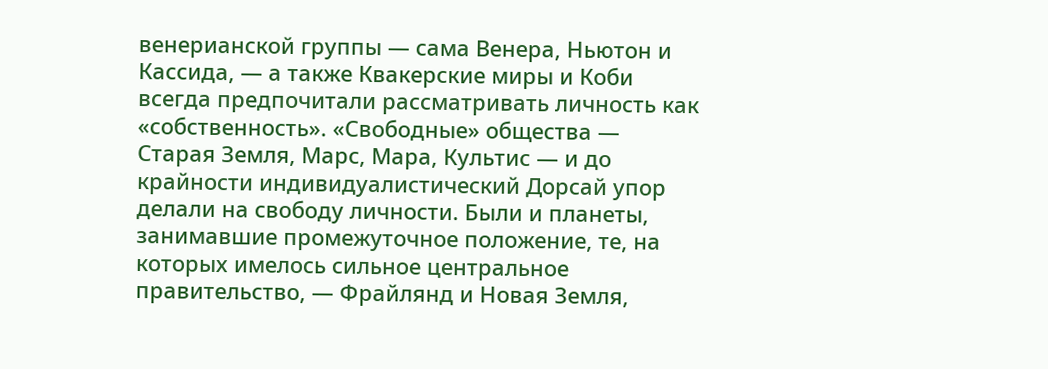венерианской группы — сама Венера, Ньютон и Кассида, — а также Квакерские миры и Коби всегда предпочитали рассматривать личность как «собственность». «Свободные» общества — Старая Земля, Марс, Мара, Культис — и до крайности индивидуалистический Дорсай упор делали на свободу личности. Были и планеты, занимавшие промежуточное положение, те, на которых имелось сильное центральное правительство, — Фрайлянд и Новая Земля,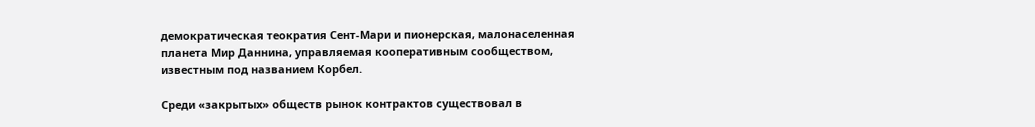демократическая теократия Сент-Мари и пионерская, малонаселенная планета Мир Даннина, управляемая кооперативным сообществом, известным под названием Корбел.

Среди «закрытых» обществ рынок контрактов существовал в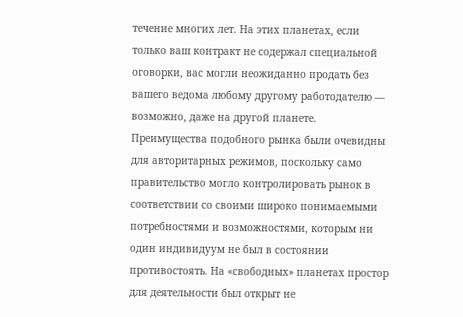течение многих лет. На этих планетах, если только ваш контракт не содержал специальной оговорки, вас могли неожиданно продать без вашего ведома любому другому работодателю — возможно, даже на другой планете. Преимущества подобного рынка были очевидны для авторитарных режимов, поскольку само правительство могло контролировать рынок в соответствии со своими широко понимаемыми потребностями и возможностями, которым ни один индивидуум не был в состоянии противостоять. На «свободных» планетах простор для деятельности был открыт не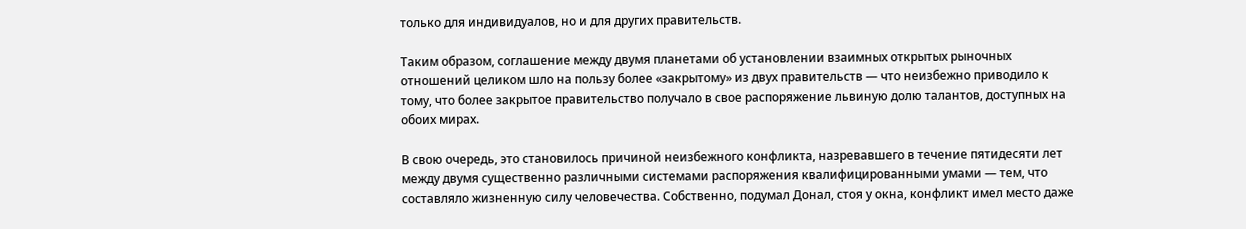только для индивидуалов, но и для других правительств.

Таким образом, соглашение между двумя планетами об установлении взаимных открытых рыночных отношений целиком шло на пользу более «закрытому» из двух правительств — что неизбежно приводило к тому, что более закрытое правительство получало в свое распоряжение львиную долю талантов, доступных на обоих мирах.

В свою очередь, это становилось причиной неизбежного конфликта, назревавшего в течение пятидесяти лет между двумя существенно различными системами распоряжения квалифицированными умами — тем, что составляло жизненную силу человечества. Собственно, подумал Донал, стоя у окна, конфликт имел место даже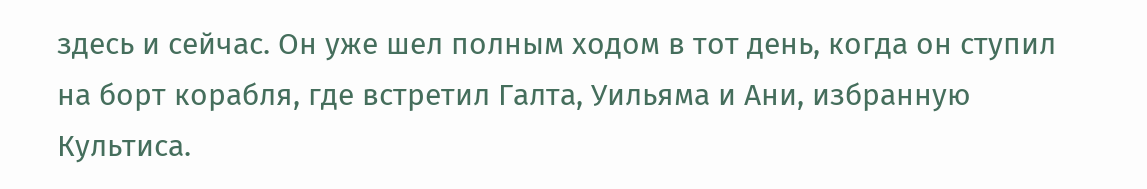здесь и сейчас. Он уже шел полным ходом в тот день, когда он ступил на борт корабля, где встретил Галта, Уильяма и Ани, избранную Культиса.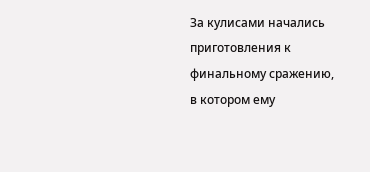За кулисами начались приготовления к финальному сражению, в котором ему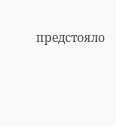предстояло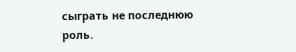сыграть не последнюю роль.